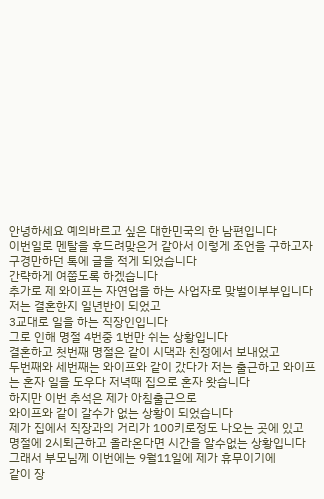안녕하세요 예의바르고 싶은 대한민국의 한 남편입니다
이번일로 멘탈을 후드려맞은거 같아서 이렇게 조언을 구하고자
구경만하던 톡에 글을 적게 되었습니다
간략하게 여쭙도록 하겠습니다
추가로 제 와이프는 자연업을 하는 사업자로 맞벌이부부입니다
저는 결혼한지 일년반이 되었고
3교대로 일을 하는 직장인입니다
그로 인해 명절 4번중 1번만 쉬는 상황입니다
결혼하고 첫번째 명절은 같이 시댁과 친정에서 보내었고
두번째와 세번째는 와이프와 같이 갔다가 저는 출근하고 와이프는 혼자 일을 도우다 저녁때 집으로 혼자 왓습니다
하지만 이번 추석은 제가 아침출근으로
와이프와 같이 갈수가 없는 상황이 되었습니다
제가 집에서 직장과의 거리가 100키로정도 나오는 곳에 있고
명절에 2시퇴근하고 올라온다면 시간을 알수없는 상황입니다
그래서 부모님께 이번에는 9월11일에 제가 휴무이기에
같이 장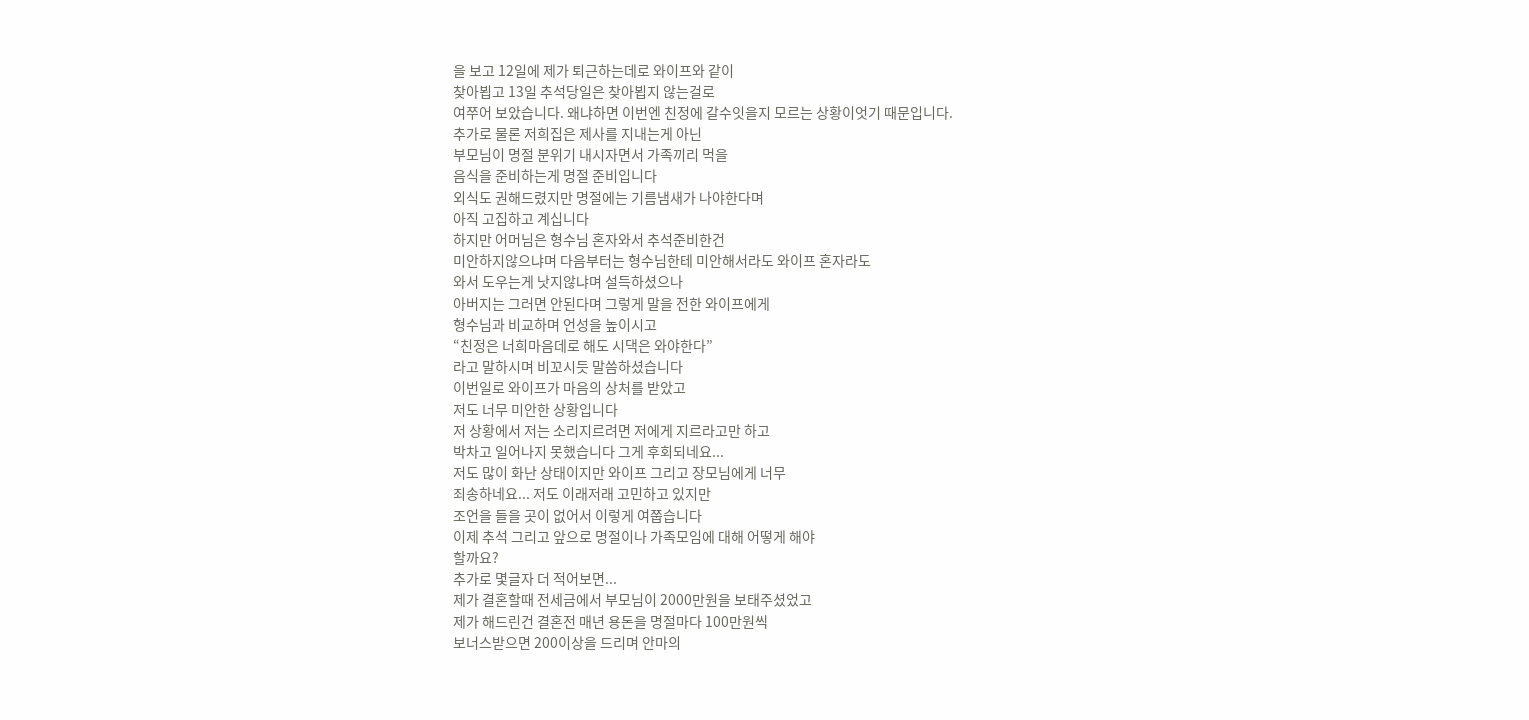을 보고 12일에 제가 퇴근하는데로 와이프와 같이
찾아뵙고 13일 추석당일은 찾아뵙지 않는걸로
여쭈어 보았습니다. 왜냐하면 이번엔 친정에 갈수잇을지 모르는 상황이엇기 때문입니다.
추가로 물론 저희집은 제사를 지내는게 아닌
부모님이 명절 분위기 내시자면서 가족끼리 먹을
음식을 준비하는게 명절 준비입니다
외식도 권해드렸지만 명절에는 기름냄새가 나야한다며
아직 고집하고 계십니다
하지만 어머님은 형수님 혼자와서 추석준비한건
미안하지않으냐며 다음부터는 형수님한테 미안해서라도 와이프 혼자라도
와서 도우는게 낫지않냐며 설득하셨으나
아버지는 그러면 안된다며 그렇게 말을 전한 와이프에게
형수님과 비교하며 언성을 높이시고
“친정은 너희마음데로 해도 시댁은 와야한다”
라고 말하시며 비꼬시듯 말씀하셨습니다
이번일로 와이프가 마음의 상처를 받았고
저도 너무 미안한 상황입니다
저 상황에서 저는 소리지르려면 저에게 지르라고만 하고
박차고 일어나지 못했습니다 그게 후회되네요...
저도 많이 화난 상태이지만 와이프 그리고 장모님에게 너무
죄송하네요... 저도 이래저래 고민하고 있지만
조언을 들을 곳이 없어서 이렇게 여쭙습니다
이제 추석 그리고 앞으로 명절이나 가족모임에 대해 어떻게 해야
할까요?
추가로 몇글자 더 적어보면...
제가 결혼할때 전세금에서 부모님이 2000만원을 보태주셨었고
제가 해드린건 결혼전 매년 용돈을 명절마다 100만원씩
보너스받으면 200이상을 드리며 안마의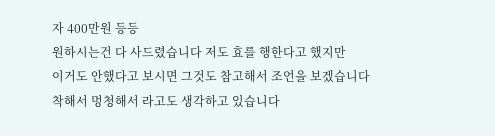자 400만원 등등
원하시는건 다 사드렸습니다 저도 효를 행한다고 했지만
이거도 안했다고 보시면 그것도 참고해서 조언을 보겠습니다
착해서 멍청해서 라고도 생각하고 있습니다